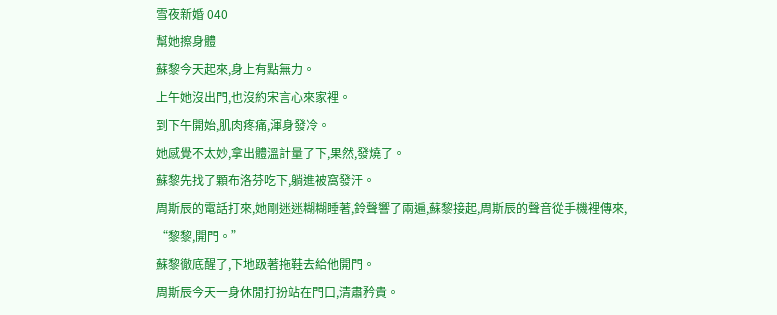雪夜新婚 040
幫她擦身體
蘇黎今天起來,身上有點無力。
上午她沒出門,也沒約宋言心來家裡。
到下午開始,肌肉疼痛,渾身發冷。
她感覺不太妙,拿出體溫計量了下,果然,發燒了。
蘇黎先找了顆布洛芬吃下,躺進被窩發汗。
周斯辰的電話打來,她剛迷迷糊糊睡著,鈴聲響了兩遍,蘇黎接起,周斯辰的聲音從手機裡傳來,
“黎黎,開門。”
蘇黎徹底醒了,下地趿著拖鞋去給他開門。
周斯辰今天一身休閒打扮站在門口,清肅矜貴。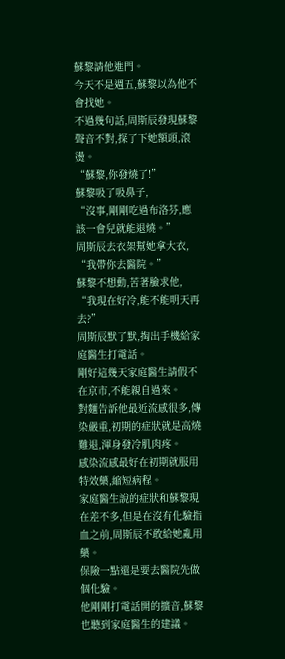蘇黎請他進門。
今天不是週五,蘇黎以為他不會找她。
不過幾句話,周斯辰發現蘇黎聲音不對,探了下她額頭,滾燙。
“蘇黎,你發燒了!”
蘇黎吸了吸鼻子,
“沒事,剛剛吃過布洛芬,應該一會兒就能退燒。”
周斯辰去衣架幫她拿大衣,
“我帶你去醫院。”
蘇黎不想動,苦著臉求他,
“我現在好冷,能不能明天再去?”
周斯辰默了默,掏出手機給家庭醫生打電話。
剛好這幾天家庭醫生請假不在京市,不能親自過來。
對麵告訴他最近流感很多,傳染嚴重,初期的症狀就是高燒難退,渾身發冷肌肉疼。
感染流感最好在初期就服用特效藥,縮短病程。
家庭醫生說的症狀和蘇黎現在差不多,但是在沒有化驗指血之前,周斯辰不敢給她亂用藥。
保險一點還是要去醫院先做個化驗。
他剛剛打電話開的擴音,蘇黎也聽到家庭醫生的建議。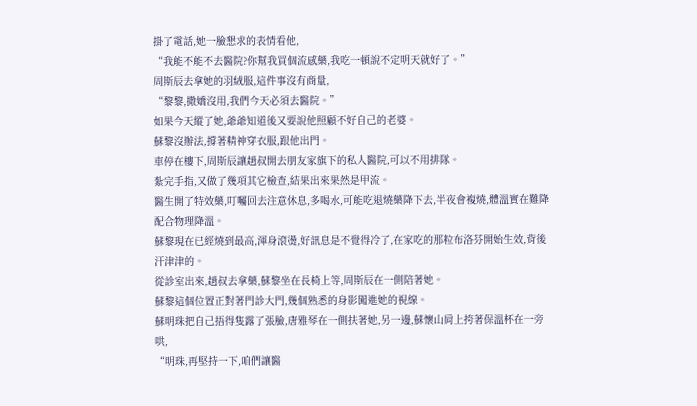掛了電話,她一臉懇求的表情看他,
“我能不能不去醫院?你幫我買個流感藥,我吃一頓說不定明天就好了。”
周斯辰去拿她的羽絨服,這件事沒有商量,
“黎黎,撒嬌沒用,我們今天必須去醫院。”
如果今天縱了她,爺爺知道後又要說他照顧不好自己的老婆。
蘇黎沒辦法,撐著精神穿衣服,跟他出門。
車停在樓下,周斯辰讓趙叔開去朋友家旗下的私人醫院,可以不用排隊。
紮完手指,又做了幾項其它檢查,結果出來果然是甲流。
醫生開了特效藥,叮囑回去注意休息,多喝水,可能吃退燒藥降下去,半夜會複燒,體溫實在難降配合物理降溫。
蘇黎現在已經燒到最高,渾身滾燙,好訊息是不覺得冷了,在家吃的那粒布洛芬開始生效,背後汗津津的。
從診室出來,趙叔去拿藥,蘇黎坐在長椅上等,周斯辰在一側陪著她。
蘇黎這個位置正對著門診大門,幾個熟悉的身影闖進她的視線。
蘇明珠把自己捂得隻露了張臉,唐雅琴在一側扶著她,另一邊,蘇懷山肩上挎著保溫杯在一旁哄,
“明珠,再堅持一下,咱們讓醫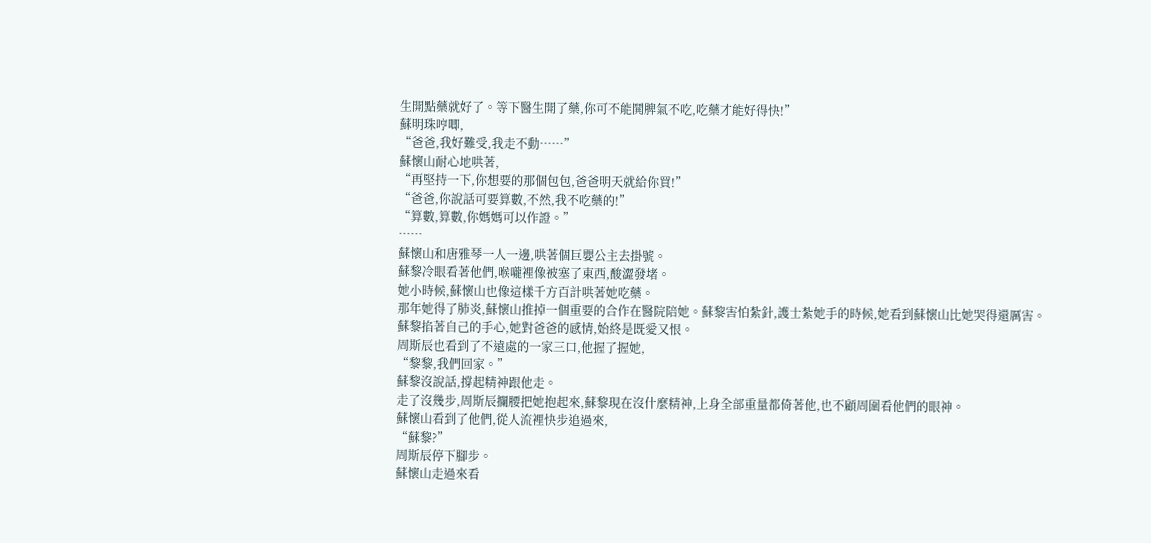生開點藥就好了。等下醫生開了藥,你可不能鬨脾氣不吃,吃藥才能好得快!”
蘇明珠哼唧,
“爸爸,我好難受,我走不動……”
蘇懷山耐心地哄著,
“再堅持一下,你想要的那個包包,爸爸明天就給你買!”
“爸爸,你說話可要算數,不然,我不吃藥的!”
“算數,算數,你媽媽可以作證。”
……
蘇懷山和唐雅琴一人一邊,哄著個巨嬰公主去掛號。
蘇黎冷眼看著他們,喉嚨裡像被塞了東西,酸澀發堵。
她小時候,蘇懷山也像這樣千方百計哄著她吃藥。
那年她得了肺炎,蘇懷山推掉一個重要的合作在醫院陪她。蘇黎害怕紮針,護士紮她手的時候,她看到蘇懷山比她哭得還厲害。
蘇黎掐著自己的手心,她對爸爸的感情,始終是既愛又恨。
周斯辰也看到了不遠處的一家三口,他握了握她,
“黎黎,我們回家。”
蘇黎沒說話,撐起精神跟他走。
走了沒幾步,周斯辰攔腰把她抱起來,蘇黎現在沒什麼精神,上身全部重量都倚著他,也不顧周圍看他們的眼神。
蘇懷山看到了他們,從人流裡快步追過來,
“蘇黎?”
周斯辰停下腳步。
蘇懷山走過來看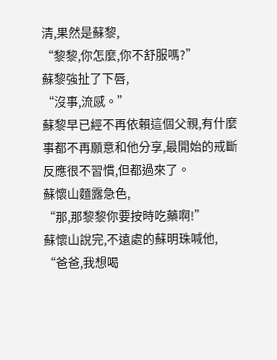清,果然是蘇黎,
“黎黎,你怎麼,你不舒服嗎?”
蘇黎強扯了下唇,
“沒事,流感。”
蘇黎早已經不再依賴這個父親,有什麼事都不再願意和他分享,最開始的戒斷反應很不習慣,但都過來了。
蘇懷山麵露急色,
“那,那黎黎你要按時吃藥啊!”
蘇懷山說完,不遠處的蘇明珠喊他,
“爸爸,我想喝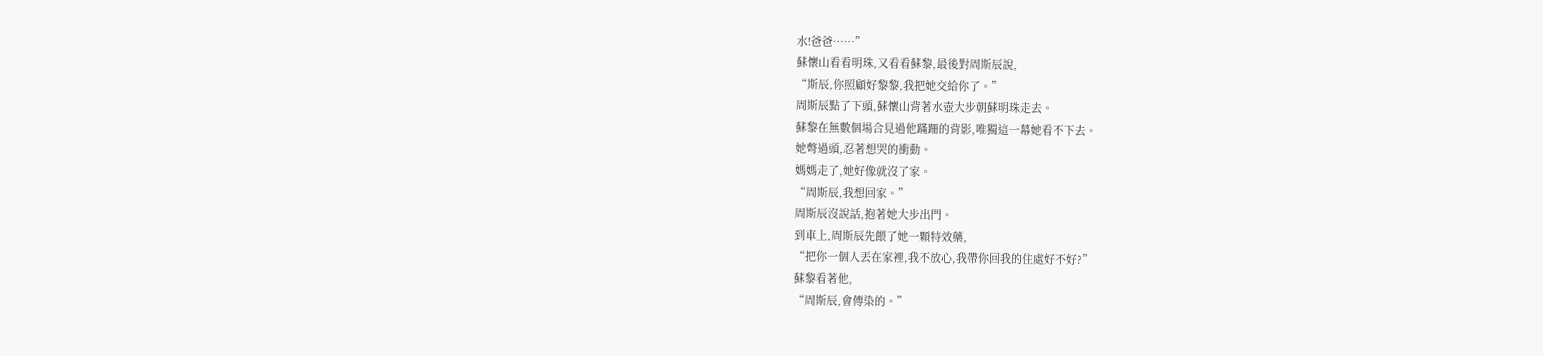水!爸爸……”
蘇懷山看看明珠,又看看蘇黎,最後對周斯辰說,
“斯辰,你照顧好黎黎,我把她交給你了。”
周斯辰點了下頭,蘇懷山背著水壺大步朝蘇明珠走去。
蘇黎在無數個場合見過他蹣跚的背影,唯獨這一幕她看不下去。
她彆過頭,忍著想哭的衝動。
媽媽走了,她好像就沒了家。
“周斯辰,我想回家。”
周斯辰沒說話,抱著她大步出門。
到車上,周斯辰先餵了她一顆特效藥,
“把你一個人丟在家裡,我不放心,我帶你回我的住處好不好?”
蘇黎看著他,
“周斯辰,會傳染的。”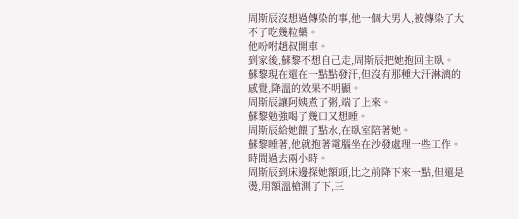周斯辰沒想過傳染的事,他一個大男人,被傳染了大不了吃幾粒藥。
他吩咐趙叔開車。
到家後,蘇黎不想自己走,周斯辰把她抱回主臥。
蘇黎現在還在一點點發汗,但沒有那種大汗淋漓的感覺,降溫的效果不明顯。
周斯辰讓阿姨煮了粥,端了上來。
蘇黎勉強喝了幾口又想睡。
周斯辰給她餵了點水,在臥室陪著她。
蘇黎睡著,他就抱著電腦坐在沙發處理一些工作。
時間過去兩小時。
周斯辰到床邊探她額頭,比之前降下來一點,但還是燙,用額溫槍測了下,三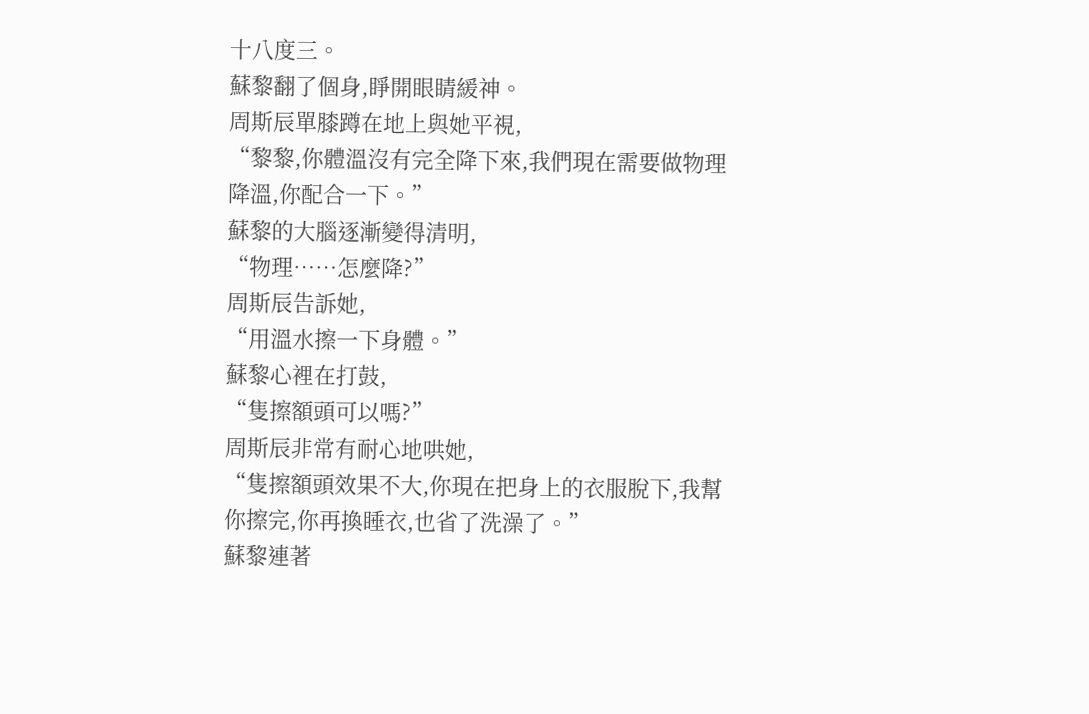十八度三。
蘇黎翻了個身,睜開眼睛緩神。
周斯辰單膝蹲在地上與她平視,
“黎黎,你體溫沒有完全降下來,我們現在需要做物理降溫,你配合一下。”
蘇黎的大腦逐漸變得清明,
“物理……怎麼降?”
周斯辰告訴她,
“用溫水擦一下身體。”
蘇黎心裡在打鼓,
“隻擦額頭可以嗎?”
周斯辰非常有耐心地哄她,
“隻擦額頭效果不大,你現在把身上的衣服脫下,我幫你擦完,你再換睡衣,也省了洗澡了。”
蘇黎連著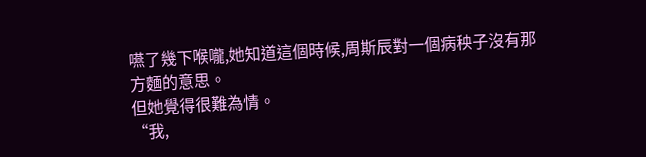嚥了幾下喉嚨,她知道這個時候,周斯辰對一個病秧子沒有那方麵的意思。
但她覺得很難為情。
“我,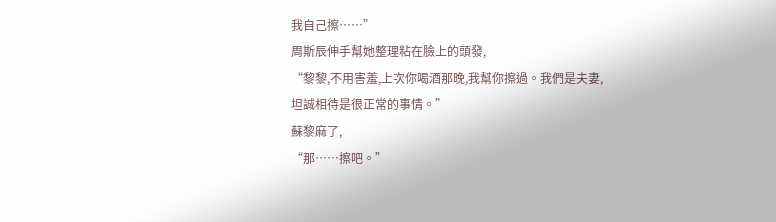我自己擦……”
周斯辰伸手幫她整理粘在臉上的頭發,
“黎黎,不用害羞,上次你喝酒那晚,我幫你擦過。我們是夫妻,坦誠相待是很正常的事情。”
蘇黎麻了,
“那……擦吧。”